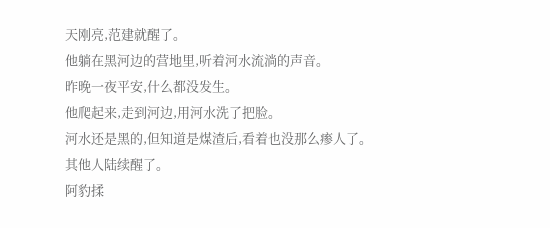天刚亮,范建就醒了。
他躺在黑河边的营地里,听着河水流淌的声音。
昨晚一夜平安,什么都没发生。
他爬起来,走到河边,用河水洗了把脸。
河水还是黑的,但知道是煤渣后,看着也没那么瘆人了。
其他人陆续醒了。
阿豹揉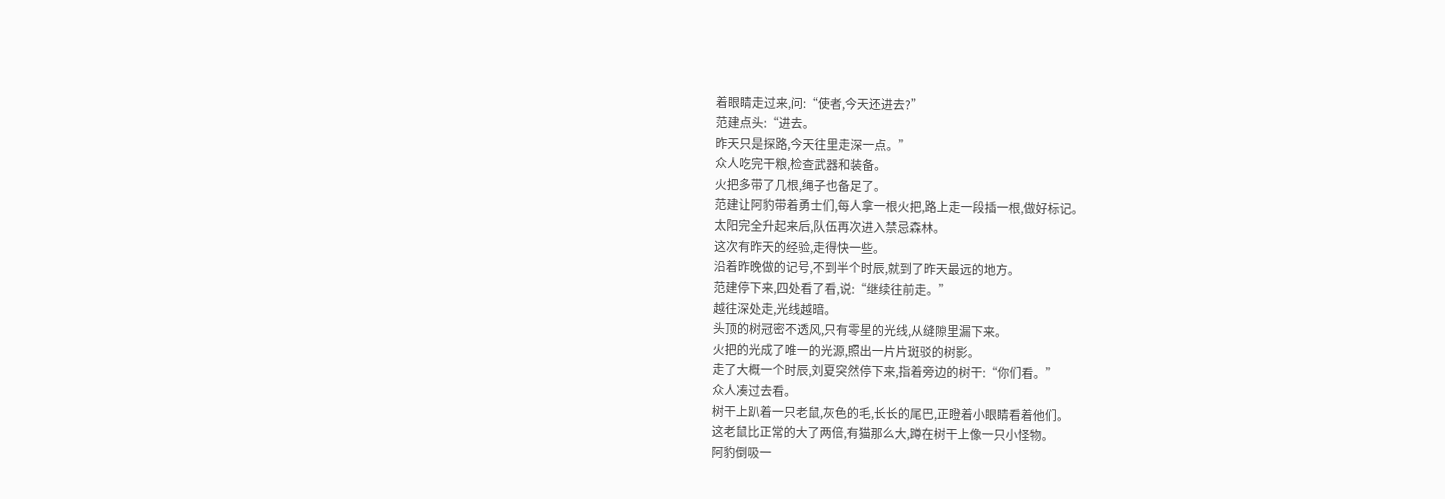着眼睛走过来,问:“使者,今天还进去?”
范建点头:“进去。
昨天只是探路,今天往里走深一点。”
众人吃完干粮,检查武器和装备。
火把多带了几根,绳子也备足了。
范建让阿豹带着勇士们,每人拿一根火把,路上走一段插一根,做好标记。
太阳完全升起来后,队伍再次进入禁忌森林。
这次有昨天的经验,走得快一些。
沿着昨晚做的记号,不到半个时辰,就到了昨天最远的地方。
范建停下来,四处看了看,说:“继续往前走。”
越往深处走,光线越暗。
头顶的树冠密不透风,只有零星的光线,从缝隙里漏下来。
火把的光成了唯一的光源,照出一片片斑驳的树影。
走了大概一个时辰,刘夏突然停下来,指着旁边的树干:“你们看。”
众人凑过去看。
树干上趴着一只老鼠,灰色的毛,长长的尾巴,正瞪着小眼睛看着他们。
这老鼠比正常的大了两倍,有猫那么大,蹲在树干上像一只小怪物。
阿豹倒吸一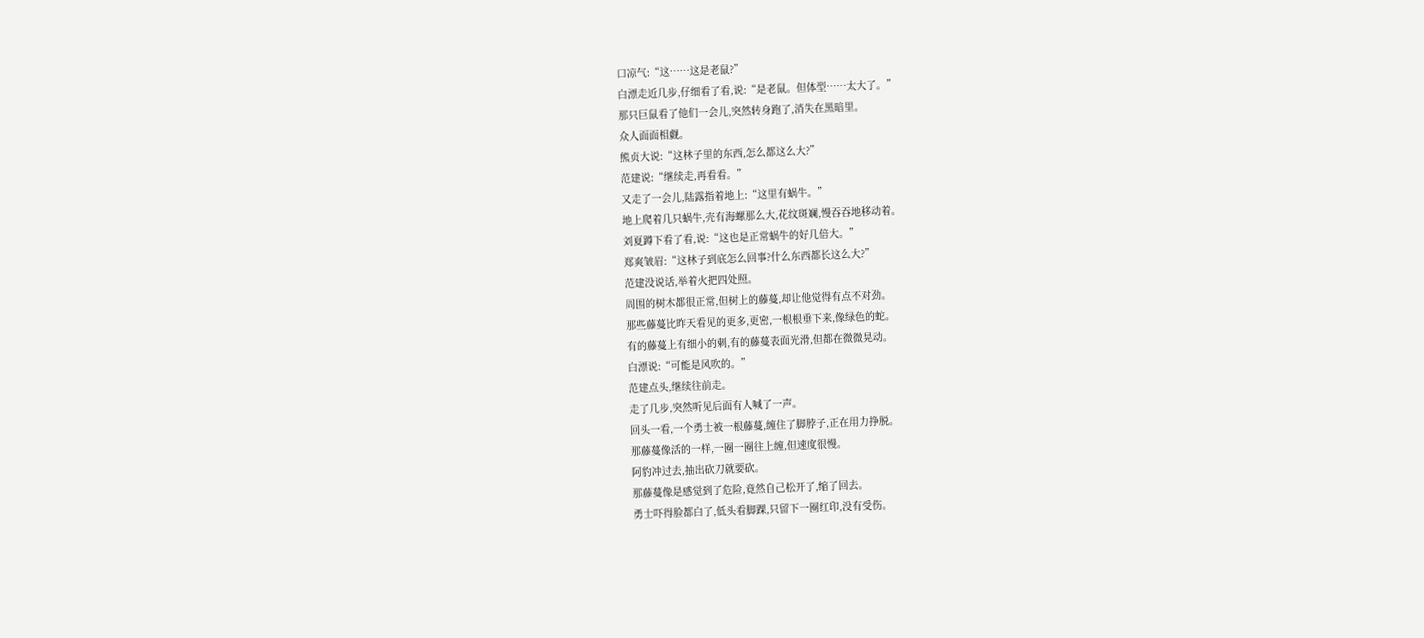口凉气:“这……这是老鼠?”
白漂走近几步,仔细看了看,说:“是老鼠。但体型……太大了。”
那只巨鼠看了他们一会儿,突然转身跑了,消失在黑暗里。
众人面面相觑。
熊贞大说:“这林子里的东西,怎么都这么大?”
范建说:“继续走,再看看。”
又走了一会儿,陆露指着地上:“这里有蜗牛。”
地上爬着几只蜗牛,壳有海螺那么大,花纹斑斓,慢吞吞地移动着。
刘夏蹲下看了看,说:“这也是正常蜗牛的好几倍大。”
郑爽皱眉:“这林子到底怎么回事?什么东西都长这么大?”
范建没说话,举着火把四处照。
周围的树木都很正常,但树上的藤蔓,却让他觉得有点不对劲。
那些藤蔓比昨天看见的更多,更密,一根根垂下来,像绿色的蛇。
有的藤蔓上有细小的刺,有的藤蔓表面光滑,但都在微微晃动。
白漂说:“可能是风吹的。”
范建点头,继续往前走。
走了几步,突然听见后面有人喊了一声。
回头一看,一个勇士被一根藤蔓,缠住了脚脖子,正在用力挣脱。
那藤蔓像活的一样,一圈一圈往上缠,但速度很慢。
阿豹冲过去,抽出砍刀就要砍。
那藤蔓像是感觉到了危险,竟然自己松开了,缩了回去。
勇士吓得脸都白了,低头看脚踝,只留下一圈红印,没有受伤。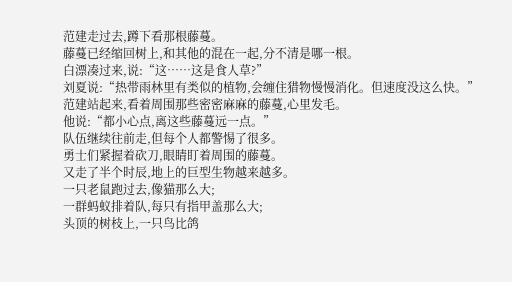范建走过去,蹲下看那根藤蔓。
藤蔓已经缩回树上,和其他的混在一起,分不清是哪一根。
白漂凑过来,说:“这……这是食人草?”
刘夏说:“热带雨林里有类似的植物,会缠住猎物慢慢消化。但速度没这么快。”
范建站起来,看着周围那些密密麻麻的藤蔓,心里发毛。
他说:“都小心点,离这些藤蔓远一点。”
队伍继续往前走,但每个人都警惕了很多。
勇士们紧握着砍刀,眼睛盯着周围的藤蔓。
又走了半个时辰,地上的巨型生物越来越多。
一只老鼠跑过去,像猫那么大;
一群蚂蚁排着队,每只有指甲盖那么大;
头顶的树枝上,一只鸟比鸽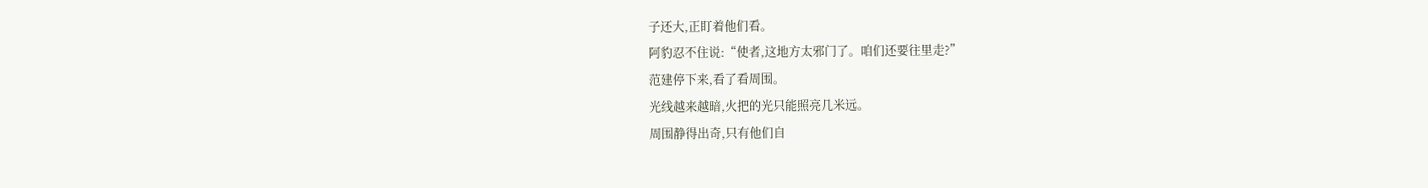子还大,正盯着他们看。
阿豹忍不住说:“使者,这地方太邪门了。咱们还要往里走?”
范建停下来,看了看周围。
光线越来越暗,火把的光只能照亮几米远。
周围静得出奇,只有他们自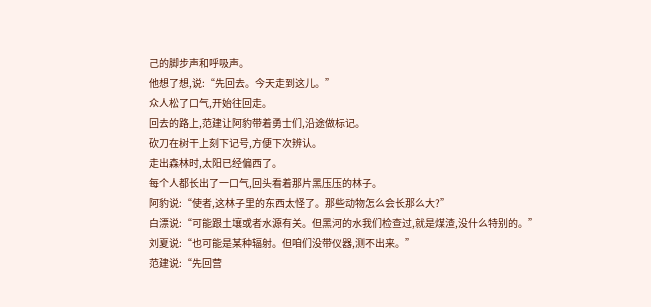己的脚步声和呼吸声。
他想了想,说:“先回去。今天走到这儿。”
众人松了口气,开始往回走。
回去的路上,范建让阿豹带着勇士们,沿途做标记。
砍刀在树干上刻下记号,方便下次辨认。
走出森林时,太阳已经偏西了。
每个人都长出了一口气,回头看着那片黑压压的林子。
阿豹说:“使者,这林子里的东西太怪了。那些动物怎么会长那么大?”
白漂说:“可能跟土壤或者水源有关。但黑河的水我们检查过,就是煤渣,没什么特别的。”
刘夏说:“也可能是某种辐射。但咱们没带仪器,测不出来。”
范建说:“先回营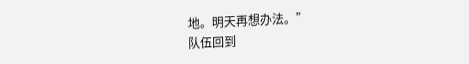地。明天再想办法。”
队伍回到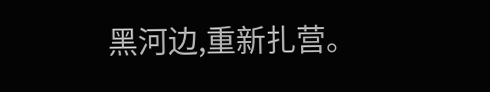黑河边,重新扎营。